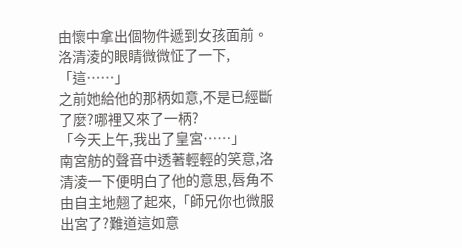由懷中拿出個物件遞到女孩面前。
洛清淩的眼睛微微怔了一下,「這……」
之前她給他的那柄如意,不是已經斷了麼?哪裡又來了一柄?
「今天上午,我出了皇宮……」
南宮舫的聲音中透著輕輕的笑意,洛清淩一下便明白了他的意思,唇角不由自主地翹了起來,「師兄你也微服出宮了?難道這如意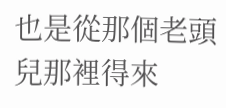也是從那個老頭兒那裡得來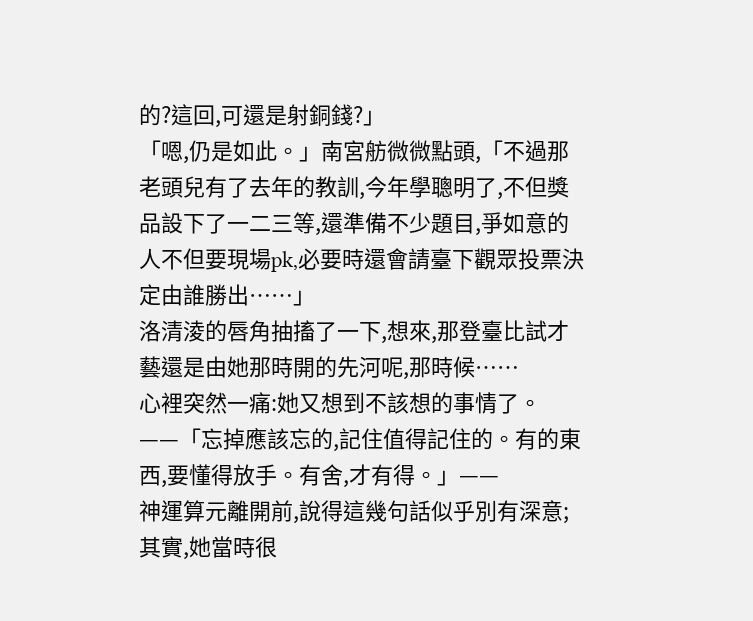的?這回,可還是射銅錢?」
「嗯,仍是如此。」南宮舫微微點頭,「不過那老頭兒有了去年的教訓,今年學聰明了,不但獎品設下了一二三等,還準備不少題目,爭如意的人不但要現場pk,必要時還會請臺下觀眾投票決定由誰勝出……」
洛清淩的唇角抽搐了一下,想來,那登臺比試才藝還是由她那時開的先河呢,那時候……
心裡突然一痛:她又想到不該想的事情了。
——「忘掉應該忘的,記住值得記住的。有的東西,要懂得放手。有舍,才有得。」——
神運算元離開前,說得這幾句話似乎別有深意;其實,她當時很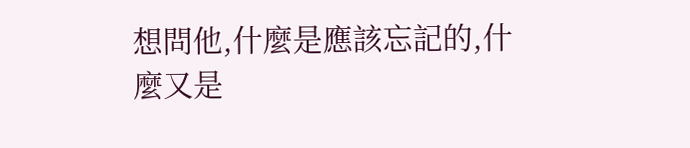想問他,什麼是應該忘記的,什麼又是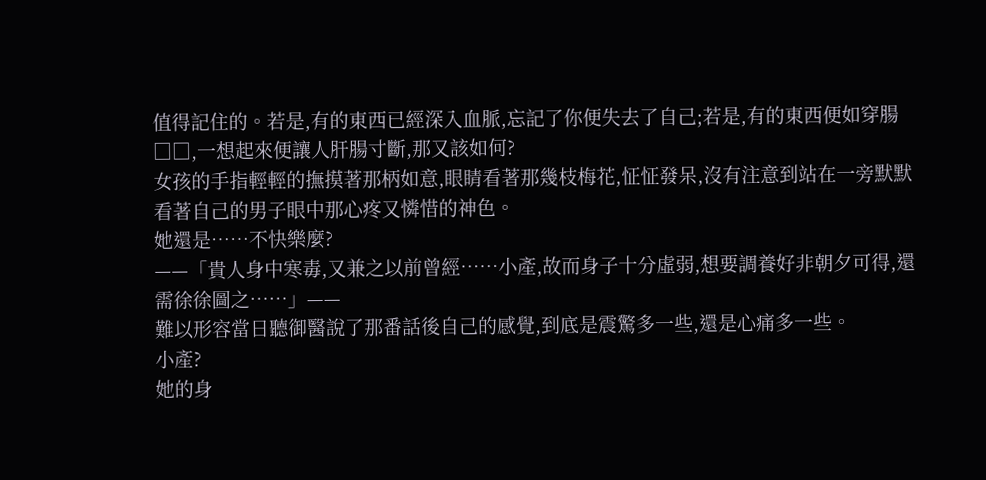值得記住的。若是,有的東西已經深入血脈,忘記了你便失去了自己;若是,有的東西便如穿腸□□,一想起來便讓人肝腸寸斷,那又該如何?
女孩的手指輕輕的撫摸著那柄如意,眼睛看著那幾枝梅花,怔怔發呆,沒有注意到站在一旁默默看著自己的男子眼中那心疼又憐惜的神色。
她還是……不快樂麼?
——「貴人身中寒毒,又兼之以前曾經……小產,故而身子十分虛弱,想要調養好非朝夕可得,還需徐徐圖之……」——
難以形容當日聽御醫說了那番話後自己的感覺,到底是震驚多一些,還是心痛多一些。
小產?
她的身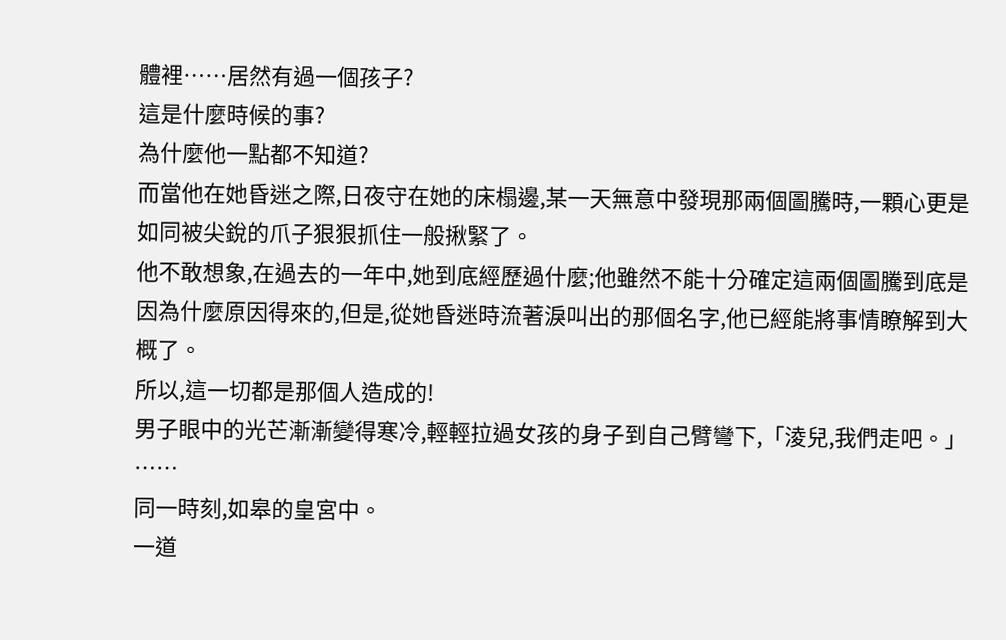體裡……居然有過一個孩子?
這是什麼時候的事?
為什麼他一點都不知道?
而當他在她昏迷之際,日夜守在她的床榻邊,某一天無意中發現那兩個圖騰時,一顆心更是如同被尖銳的爪子狠狠抓住一般揪緊了。
他不敢想象,在過去的一年中,她到底經歷過什麼;他雖然不能十分確定這兩個圖騰到底是因為什麼原因得來的,但是,從她昏迷時流著淚叫出的那個名字,他已經能將事情瞭解到大概了。
所以,這一切都是那個人造成的!
男子眼中的光芒漸漸變得寒冷,輕輕拉過女孩的身子到自己臂彎下,「淩兒,我們走吧。」
……
同一時刻,如皋的皇宮中。
一道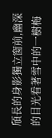頎長的身影獨立窗前,幽深的目光看著雪中的一樹梅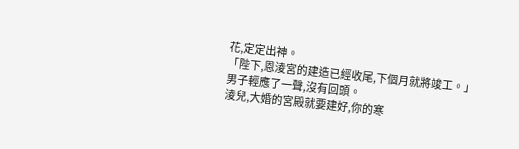花,定定出神。
「陛下,恩淩宮的建造已經收尾,下個月就將竣工。」
男子輕應了一聲,沒有回頭。
淩兒,大婚的宮殿就要建好,你的寒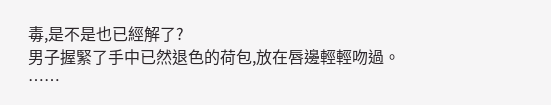毒,是不是也已經解了?
男子握緊了手中已然退色的荷包,放在唇邊輕輕吻過。
……